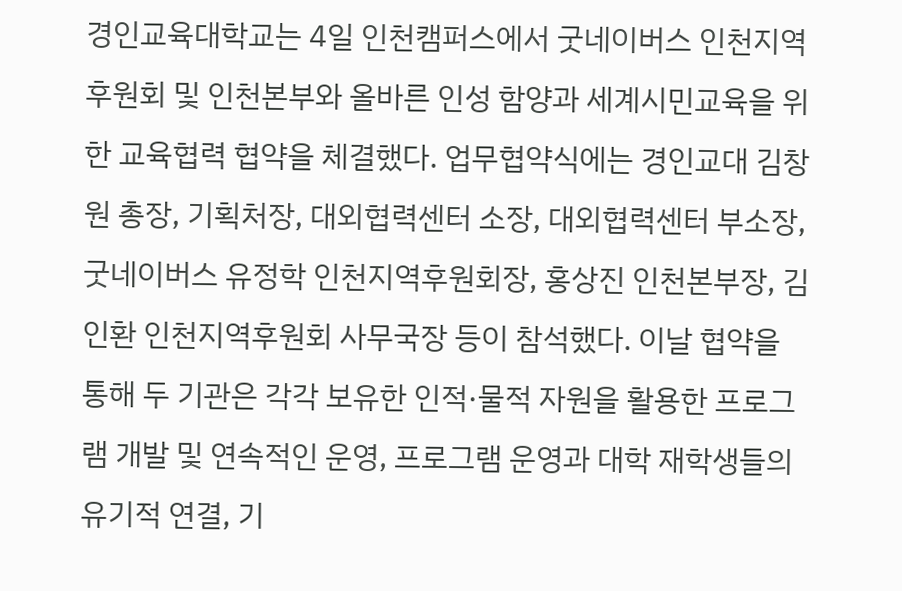경인교육대학교는 4일 인천캠퍼스에서 굿네이버스 인천지역후원회 및 인천본부와 올바른 인성 함양과 세계시민교육을 위한 교육협력 협약을 체결했다. 업무협약식에는 경인교대 김창원 총장, 기획처장, 대외협력센터 소장, 대외협력센터 부소장, 굿네이버스 유정학 인천지역후원회장, 홍상진 인천본부장, 김인환 인천지역후원회 사무국장 등이 참석했다. 이날 협약을 통해 두 기관은 각각 보유한 인적·물적 자원을 활용한 프로그램 개발 및 연속적인 운영, 프로그램 운영과 대학 재학생들의 유기적 연결, 기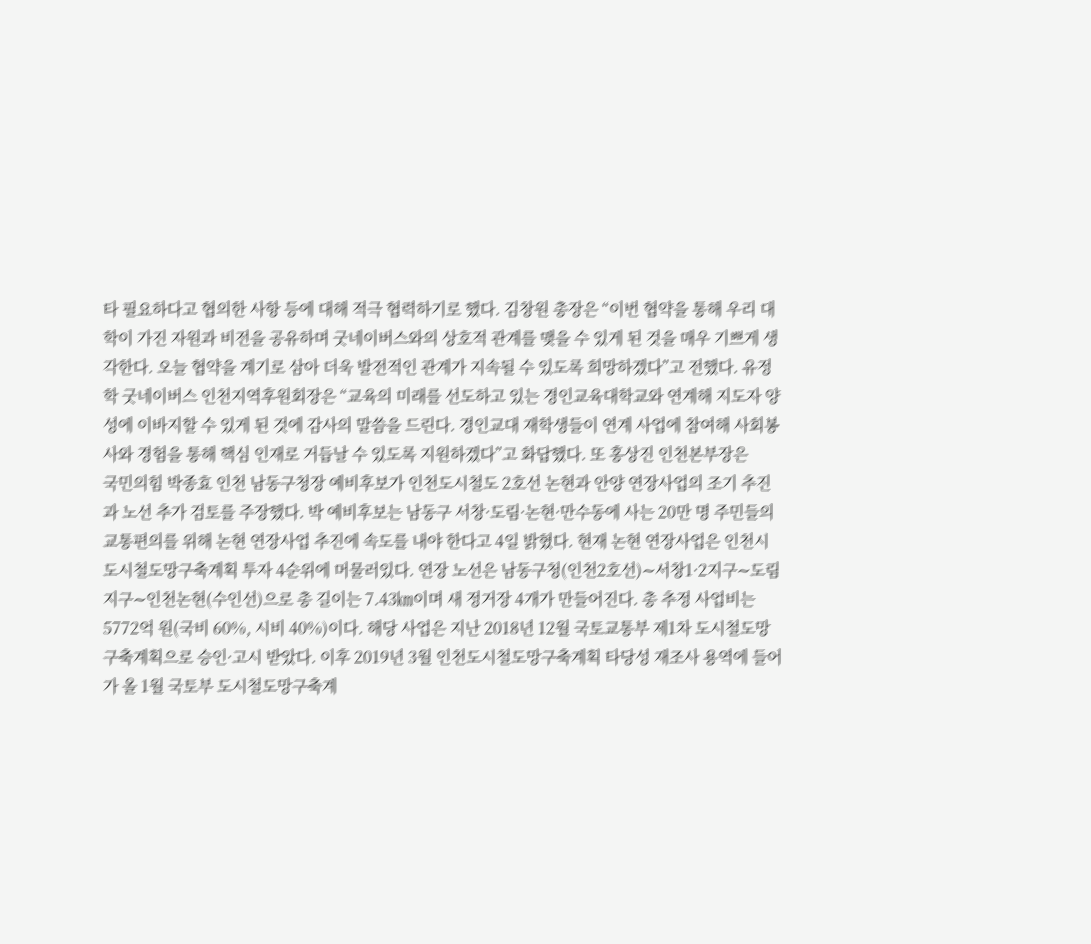타 필요하다고 협의한 사항 등에 대해 적극 협력하기로 했다. 김창원 총장은 “이번 협약을 통해 우리 대학이 가진 자원과 비전을 공유하며 굿네이버스와의 상호적 관계를 맺을 수 있게 된 것을 매우 기쁘게 생각한다. 오늘 협약을 계기로 삼아 더욱 발전적인 관계가 지속될 수 있도록 희망하겠다”고 전했다. 유정학 굿네이버스 인천지역후원회장은 “교육의 미래를 선도하고 있는 경인교육대학교와 연계해 지도자 양성에 이바지할 수 있게 된 것에 감사의 말씀을 드린다. 경인교대 재학생들이 연계 사업에 참여해 사회봉사와 경험을 통해 핵심 인재로 거듭날 수 있도록 지원하겠다”고 화답했다. 또 홍상진 인천본부장은
국민의힘 박종효 인천 남동구청장 예비후보가 인천도시철도 2호선 논현과 안양 연장사업의 조기 추진과 노선 추가 검토를 주장했다. 박 예비후보는 남동구 서창·도림·논현·만수동에 사는 20만 명 주민들의 교통편의를 위해 논현 연장사업 추진에 속도를 내야 한다고 4일 밝혔다. 현재 논현 연장사업은 인천시 도시철도망구축계획 투자 4순위에 머물러있다. 연장 노선은 남동구청(인천2호선)∼서창1·2지구∼도림지구∼인천논현(수인선)으로 총 길이는 7.43㎞이며 새 정거장 4개가 만들어진다. 총 추정 사업비는 5772억 원(국비 60%, 시비 40%)이다. 해당 사업은 지난 2018년 12월 국토교통부 제1차 도시철도망구축계획으로 승인·고시 받았다. 이후 2019년 3월 인천도시철도망구축계획 타당성 재조사 용역에 들어가 올 1월 국토부 도시철도망구축계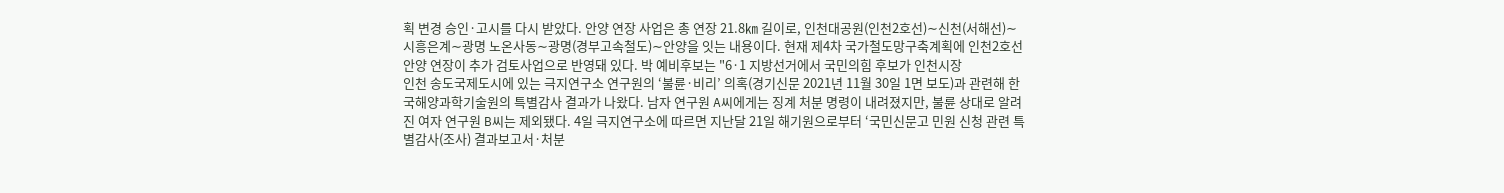획 변경 승인·고시를 다시 받았다. 안양 연장 사업은 총 연장 21.8㎞ 길이로, 인천대공원(인천2호선)∼신천(서해선)∼시흥은계∼광명 노온사동∼광명(경부고속철도)∼안양을 잇는 내용이다. 현재 제4차 국가철도망구축계획에 인천2호선 안양 연장이 추가 검토사업으로 반영돼 있다. 박 예비후보는 "6·1 지방선거에서 국민의힘 후보가 인천시장
인천 송도국제도시에 있는 극지연구소 연구원의 ‘불륜·비리’ 의혹(경기신문 2021년 11월 30일 1면 보도)과 관련해 한국해양과학기술원의 특별감사 결과가 나왔다. 남자 연구원 A씨에게는 징계 처분 명령이 내려졌지만, 불륜 상대로 알려진 여자 연구원 B씨는 제외됐다. 4일 극지연구소에 따르면 지난달 21일 해기원으로부터 ‘국민신문고 민원 신청 관련 특별감사(조사) 결과보고서·처분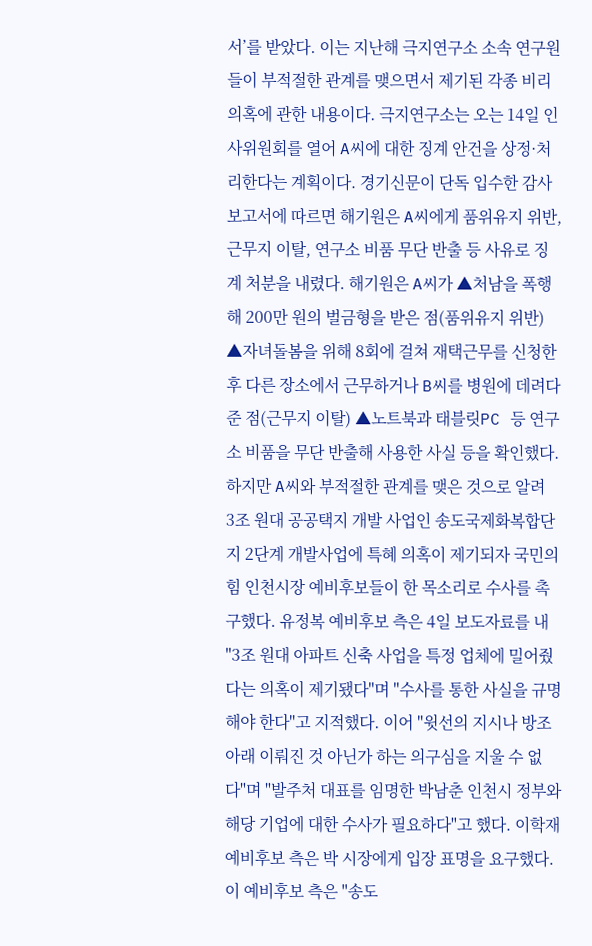서’를 받았다. 이는 지난해 극지연구소 소속 연구원들이 부적절한 관계를 맺으면서 제기된 각종 비리 의혹에 관한 내용이다. 극지연구소는 오는 14일 인사위원회를 열어 A씨에 대한 징계 안건을 상정·처리한다는 계획이다. 경기신문이 단독 입수한 감사 보고서에 따르면 해기원은 A씨에게 품위유지 위반, 근무지 이탈, 연구소 비품 무단 반출 등 사유로 징계 처분을 내렸다. 해기원은 A씨가 ▲처남을 폭행해 200만 원의 벌금형을 받은 점(품위유지 위반) ▲자녀돌봄을 위해 8회에 걸쳐 재택근무를 신청한 후 다른 장소에서 근무하거나 B씨를 병원에 데려다 준 점(근무지 이탈) ▲노트북과 태블릿PC 등 연구소 비품을 무단 반출해 사용한 사실 등을 확인했다. 하지만 A씨와 부적절한 관계를 맺은 것으로 알려
3조 원대 공공택지 개발 사업인 송도국제화복합단지 2단계 개발사업에 특혜 의혹이 제기되자 국민의힘 인천시장 예비후보들이 한 목소리로 수사를 촉구했다. 유정복 예비후보 측은 4일 보도자료를 내 "3조 원대 아파트 신축 사업을 특정 업체에 밀어줬다는 의혹이 제기됐다"며 "수사를 통한 사실을 규명해야 한다"고 지적했다. 이어 "윗선의 지시나 방조 아래 이뤄진 것 아닌가 하는 의구심을 지울 수 없다"며 "발주처 대표를 임명한 박남춘 인천시 정부와 해당 기업에 대한 수사가 필요하다"고 했다. 이학재 예비후보 측은 박 시장에게 입장 표명을 요구했다. 이 예비후보 측은 "송도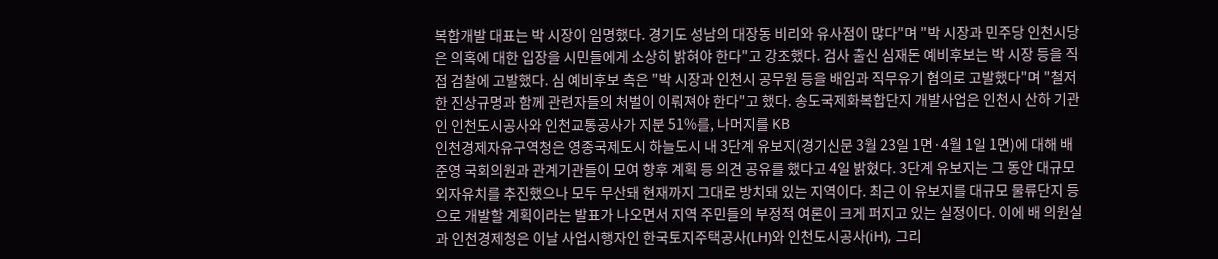복합개발 대표는 박 시장이 임명했다. 경기도 성남의 대장동 비리와 유사점이 많다"며 "박 시장과 민주당 인천시당은 의혹에 대한 입장을 시민들에게 소상히 밝혀야 한다"고 강조했다. 검사 출신 심재돈 예비후보는 박 시장 등을 직접 검찰에 고발했다. 심 예비후보 측은 "박 시장과 인천시 공무원 등을 배임과 직무유기 혐의로 고발했다"며 "철저한 진상규명과 함께 관련자들의 처벌이 이뤄져야 한다"고 했다. 송도국제화복합단지 개발사업은 인천시 산하 기관인 인천도시공사와 인천교통공사가 지분 51%를, 나머지를 KB
인천경제자유구역청은 영종국제도시 하늘도시 내 3단계 유보지(경기신문 3월 23일 1면·4월 1일 1면)에 대해 배준영 국회의원과 관계기관들이 모여 향후 계획 등 의견 공유를 했다고 4일 밝혔다. 3단계 유보지는 그 동안 대규모 외자유치를 추진했으나 모두 무산돼 현재까지 그대로 방치돼 있는 지역이다. 최근 이 유보지를 대규모 물류단지 등으로 개발할 계획이라는 발표가 나오면서 지역 주민들의 부정적 여론이 크게 퍼지고 있는 실정이다. 이에 배 의원실과 인천경제청은 이날 사업시행자인 한국토지주택공사(LH)와 인천도시공사(iH), 그리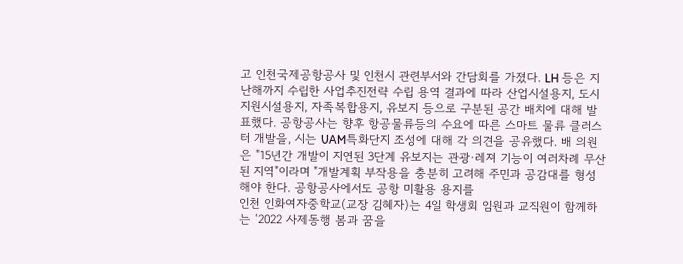고 인천국제공항공사 및 인천시 관련부서와 간담회를 가졌다. LH 등은 지난해까지 수립한 사업추진전략 수립 용역 결과에 따라 산업시설용지, 도시지원시설용지, 자족복합용지, 유보지 등으로 구분된 공간 배치에 대해 발표했다. 공항공사는 향후 항공물류등의 수요에 따른 스마트 물류 클러스터 개발을, 시는 UAM특화단지 조성에 대해 각 의견을 공유했다. 배 의원은 "15년간 개발이 지연된 3단계 유보지는 관광·레져 기능이 여러차례 무산된 지역"이라며 "개발계획 부작용을 충분히 고려해 주민과 공감대를 형성해야 한다. 공항공사에서도 공항 미활용 용지를
인천 인화여자중학교(교장 김혜자)는 4일 학생회 임원과 교직원이 함께하는 ‘2022 사제동행 봄과 꿈을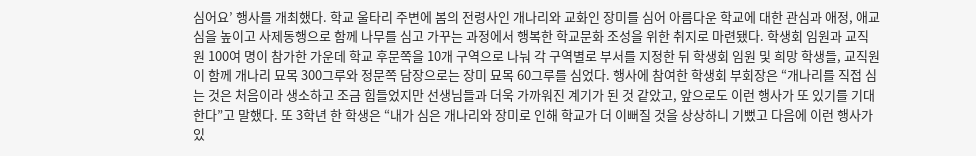심어요’ 행사를 개최했다. 학교 울타리 주변에 봄의 전령사인 개나리와 교화인 장미를 심어 아름다운 학교에 대한 관심과 애정, 애교심을 높이고 사제동행으로 함께 나무를 심고 가꾸는 과정에서 행복한 학교문화 조성을 위한 취지로 마련됐다. 학생회 임원과 교직원 100여 명이 참가한 가운데 학교 후문쪽을 10개 구역으로 나눠 각 구역별로 부서를 지정한 뒤 학생회 임원 및 희망 학생들, 교직원이 함께 개나리 묘목 300그루와 정문쪽 담장으로는 장미 묘목 60그루를 심었다. 행사에 참여한 학생회 부회장은 “개나리를 직접 심는 것은 처음이라 생소하고 조금 힘들었지만 선생님들과 더욱 가까워진 계기가 된 것 같았고, 앞으로도 이런 행사가 또 있기를 기대한다”고 말했다. 또 3학년 한 학생은 “내가 심은 개나리와 장미로 인해 학교가 더 이뻐질 것을 상상하니 기뻤고 다음에 이런 행사가 있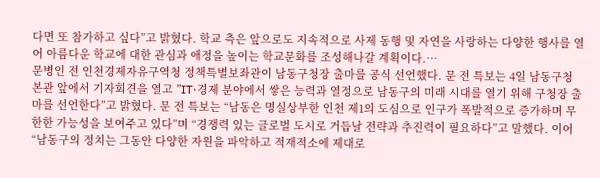다면 또 참가하고 싶다”고 밝혔다. 학교 측은 앞으로도 지속적으로 사제 동행 및 자연을 사랑하는 다양한 행사를 열어 아름다운 학교에 대한 관심과 애정을 높이는 학교문화를 조성해나갈 계획이다.…
문병인 전 인천경제자유구역청 정책특별보좌관이 남동구청장 출마를 공식 선언했다. 문 전 특보는 4일 남동구청 본관 앞에서 기자회견을 열고 ”IT·경제 분야에서 쌓은 능력과 열정으로 남동구의 미래 시대를 열기 위해 구청장 출마를 선언한다”고 밝혔다. 문 전 특보는 “남동은 명실상부한 인천 제1의 도심으로 인구가 폭발적으로 증가하며 무한한 가능성을 보여주고 있다”며 “경쟁력 있는 글로벌 도시로 거듭날 전략과 추진력이 필요하다”고 말했다. 이어 “남동구의 정치는 그동안 다양한 자원을 파악하고 적재적소에 제대로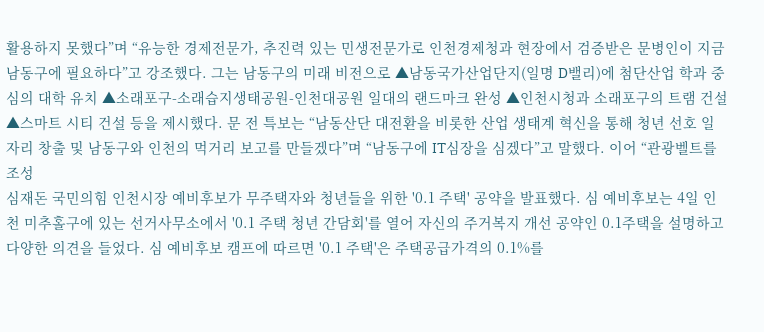활용하지 못했다”며 “유능한 경제전문가, 추진력 있는 민생전문가로 인천경제청과 현장에서 검증받은 문병인이 지금 남동구에 필요하다”고 강조했다. 그는 남동구의 미래 비전으로 ▲남동국가산업단지(일명 D밸리)에 첨단산업 학과 중심의 대학 유치 ▲소래포구-소래습지생태공원-인천대공원 일대의 랜드마크 완성 ▲인천시청과 소래포구의 트램 건설 ▲스마트 시티 건설 등을 제시했다. 문 전 특보는 “남동산단 대전환을 비롯한 산업 생태계 혁신을 통해 청년 선호 일자리 창출 및 남동구와 인천의 먹거리 보고를 만들겠다”며 “남동구에 IT심장을 심겠다”고 말했다. 이어 “관광벨트를 조성
심재돈 국민의힘 인천시장 예비후보가 무주택자와 청년들을 위한 '0.1 주택' 공약을 발표했다. 심 예비후보는 4일 인천 미추홀구에 있는 선거사무소에서 '0.1 주택 청년 간담회'를 열어 자신의 주거복지 개선 공약인 0.1주택을 설명하고 다양한 의견을 들었다. 심 예비후보 캠프에 따르면 '0.1 주택'은 주택공급가격의 0.1%를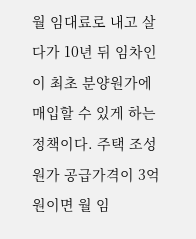월 임대료로 내고 살다가 10년 뒤 임차인이 최초 분양원가에 매입할 수 있게 하는 정책이다. 주택 조성원가 공급가격이 3억 원이면 월 임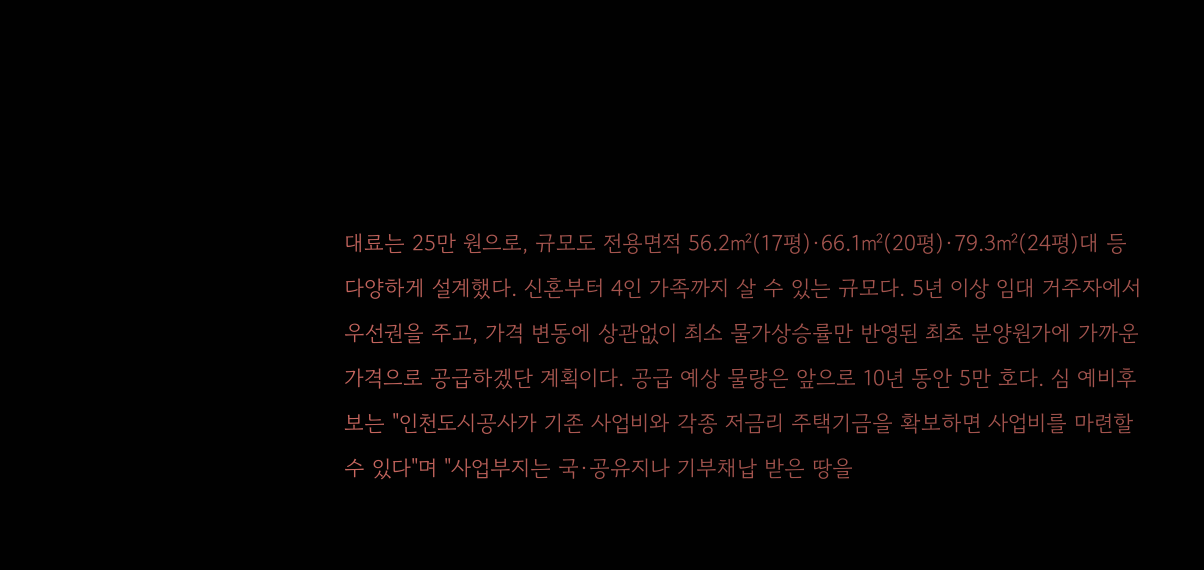대료는 25만 원으로, 규모도 전용면적 56.2㎡(17평)·66.1㎡(20평)·79.3㎡(24평)대 등 다양하게 설계했다. 신혼부터 4인 가족까지 살 수 있는 규모다. 5년 이상 임대 거주자에서 우선권을 주고, 가격 변동에 상관없이 최소 물가상승률만 반영된 최초 분양원가에 가까운 가격으로 공급하겠단 계획이다. 공급 예상 물량은 앞으로 10년 동안 5만 호다. 심 예비후보는 "인천도시공사가 기존 사업비와 각종 저금리 주택기금을 확보하면 사업비를 마련할 수 있다"며 "사업부지는 국·공유지나 기부채납 받은 땅을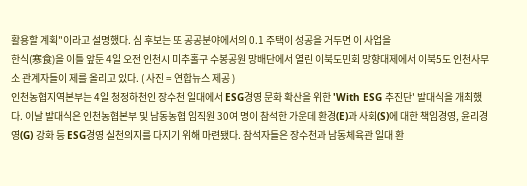활용할 계획"이라고 설명했다. 심 후보는 또 공공분야에서의 0.1 주택이 성공을 거두면 이 사업을
한식(寒食)을 이틀 앞둔 4일 오전 인천시 미추홀구 수봉공원 망배단에서 열린 이북도민회 망향대제에서 이북5도 인천사무소 관계자들이 제를 올리고 있다. ( 사진 = 연합뉴스 제공 )
인천농협지역본부는 4일 청정하천인 장수천 일대에서 ESG경영 문화 확산을 위한 'With ESG 추진단' 발대식을 개최했다. 이날 발대식은 인천농협본부 및 남동농협 임직원 30여 명이 참석한 가운데 환경(E)과 사회(S)에 대한 책임경영, 윤리경영(G) 강화 등 ESG경영 실천의지를 다지기 위해 마련됐다. 참석자들은 장수천과 남동체육관 일대 환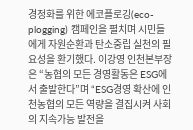경정화를 위한 에코플로깅(eco-plogging) 캠페인을 펼치며 시민들에게 자원순환과 탄소중립 실천의 필요성을 환기했다. 이강영 인천본부장은 “농협의 모든 경영활동은 ESG에서 출발한다”며 “ESG경영 확산에 인천농협의 모든 역량을 결집시켜 사회의 지속가능 발전을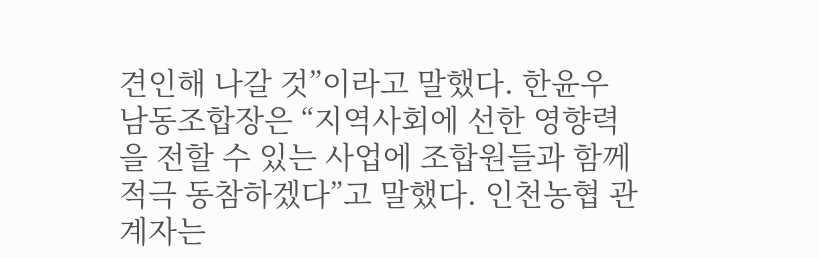견인해 나갈 것”이라고 말했다. 한윤우 남동조합장은 “지역사회에 선한 영향력을 전할 수 있는 사업에 조합원들과 함께 적극 동참하겠다”고 말했다. 인천농협 관계자는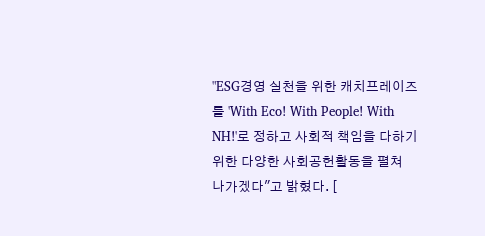"ESG경영 실천을 위한 캐치프레이즈를 'With Eco! With People! With NH!'로 정하고 사회적 책임을 다하기 위한 다양한 사회공헌활동을 펼쳐 나가겠다"고 밝혔다. [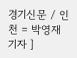경기신문 / 인천 = 박영재 기자 ]